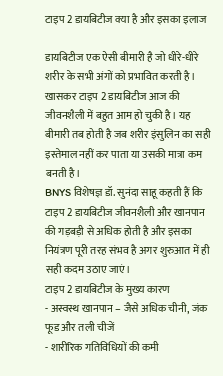टाइप 2 डायबिटीज क्या है और इसका इलाज

डायबिटीज एक ऐसी बीमारी है जो धीरे-धीरे शरीर के सभी अंगों को प्रभावित करती है। खासकर टाइप 2 डायबिटीज आज की जीवनशैली में बहुत आम हो चुकी है। यह बीमारी तब होती है जब शरीर इंसुलिन का सही इस्तेमाल नहीं कर पाता या उसकी मात्रा कम बनती है।
BNYS विशेषज्ञ डॉ. सुनंदा साहू कहती हैं कि टाइप 2 डायबिटीज जीवनशैली और खानपान की गड़बड़ी से अधिक होती है और इसका नियंत्रण पूरी तरह संभव है अगर शुरुआत में ही सही कदम उठाए जाएं।
टाइप 2 डायबिटीज के मुख्य कारण
- अस्वस्थ खानपान – जैसे अधिक चीनी, जंक फूड और तली चीजें
- शारीरिक गतिविधियों की कमी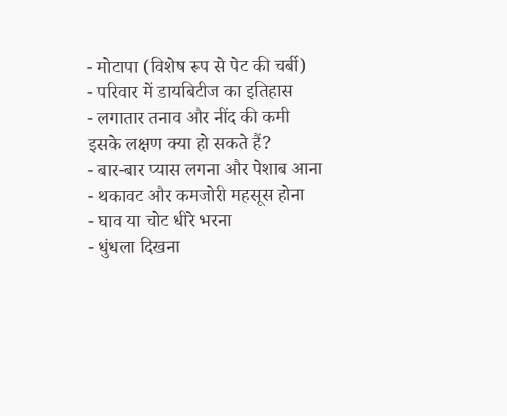- मोटापा (विशेष रूप से पेट की चर्बी)
- परिवार में डायबिटीज का इतिहास
- लगातार तनाव और नींद की कमी
इसके लक्षण क्या हो सकते हैं?
- बार-बार प्यास लगना और पेशाब आना
- थकावट और कमजोरी महसूस होना
- घाव या चोट धीरे भरना
- धुंधला दिखना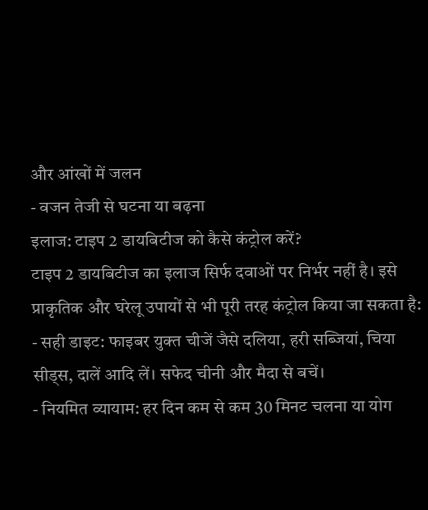और आंखों में जलन
- वजन तेजी से घटना या बढ़ना
इलाज: टाइप 2 डायबिटीज को कैसे कंट्रोल करें?
टाइप 2 डायबिटीज का इलाज सिर्फ दवाओं पर निर्भर नहीं है। इसे प्राकृतिक और घरेलू उपायों से भी पूरी तरह कंट्रोल किया जा सकता है:
- सही डाइट: फाइबर युक्त चीजें जैसे दलिया, हरी सब्जियां, चिया सीड्स, दालें आदि लें। सफेद चीनी और मैदा से बचें।
- नियमित व्यायाम: हर दिन कम से कम 30 मिनट चलना या योग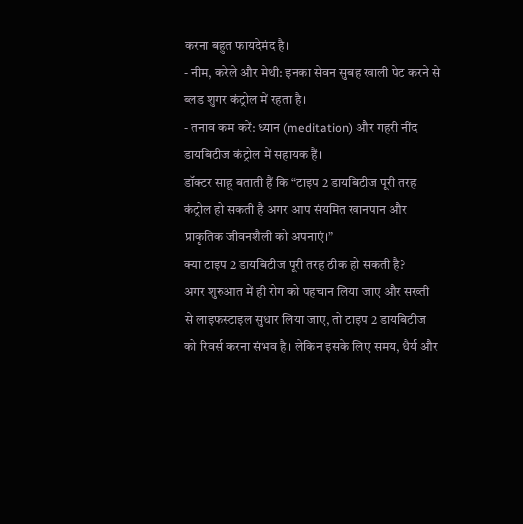करना बहुत फायदेमंद है।
- नीम, करेले और मेथी: इनका सेवन सुबह खाली पेट करने से ब्लड शुगर कंट्रोल में रहता है।
- तनाव कम करें: ध्यान (meditation) और गहरी नींद डायबिटीज कंट्रोल में सहायक हैं।
डॉक्टर साहू बताती हैं कि “टाइप 2 डायबिटीज पूरी तरह कंट्रोल हो सकती है अगर आप संयमित खानपान और प्राकृतिक जीवनशैली को अपनाएं।”
क्या टाइप 2 डायबिटीज पूरी तरह ठीक हो सकती है?
अगर शुरुआत में ही रोग को पहचान लिया जाए और सख्ती से लाइफस्टाइल सुधार लिया जाए, तो टाइप 2 डायबिटीज को रिवर्स करना संभव है। लेकिन इसके लिए समय, धैर्य और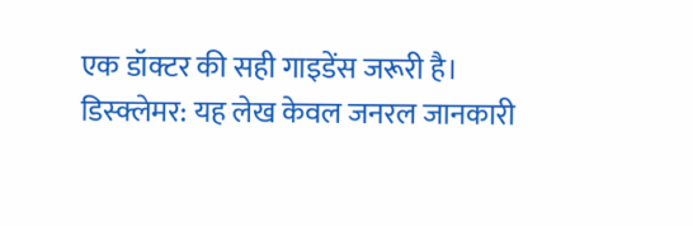एक डॉक्टर की सही गाइडेंस जरूरी है।
डिस्क्लेमर: यह लेख केवल जनरल जानकारी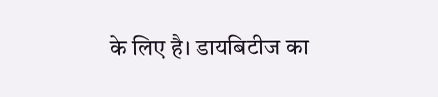के लिए है। डायबिटीज का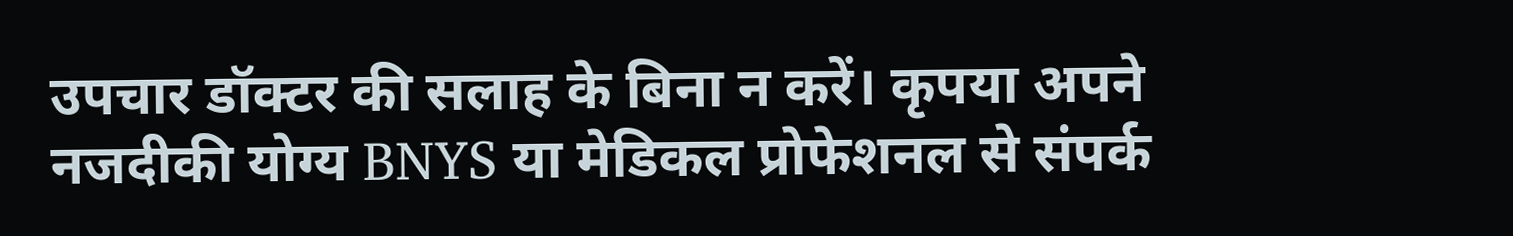उपचार डॉक्टर की सलाह के बिना न करें। कृपया अपने नजदीकी योग्य BNYS या मेडिकल प्रोफेशनल से संपर्क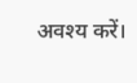अवश्य करें।